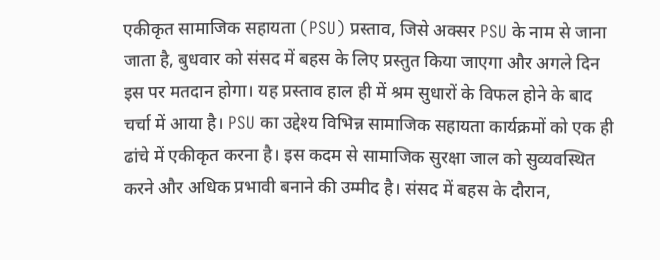एकीकृत सामाजिक सहायता (PSU) प्रस्ताव, जिसे अक्सर PSU के नाम से जाना जाता है, बुधवार को संसद में बहस के लिए प्रस्तुत किया जाएगा और अगले दिन इस पर मतदान होगा। यह प्रस्ताव हाल ही में श्रम सुधारों के विफल होने के बाद चर्चा में आया है। PSU का उद्देश्य विभिन्न सामाजिक सहायता कार्यक्रमों को एक ही ढांचे में एकीकृत करना है। इस कदम से सामाजिक सुरक्षा जाल को सुव्यवस्थित करने और अधिक प्रभावी बनाने की उम्मीद है। संसद में बहस के दौरान,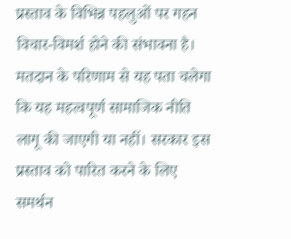प्रस्ताव के विभिन्न पहलुओं पर गहन विचार-विमर्श होने की संभावना है। मतदान के परिणाम से यह पता चलेगा कि यह महत्वपूर्ण सामाजिक नीति लागू की जाएगी या नहीं। सरकार इस प्रस्ताव को पारित करने के लिए समर्थन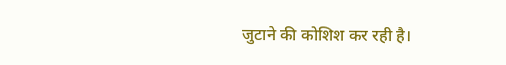जुटाने की कोशिश कर रही है।